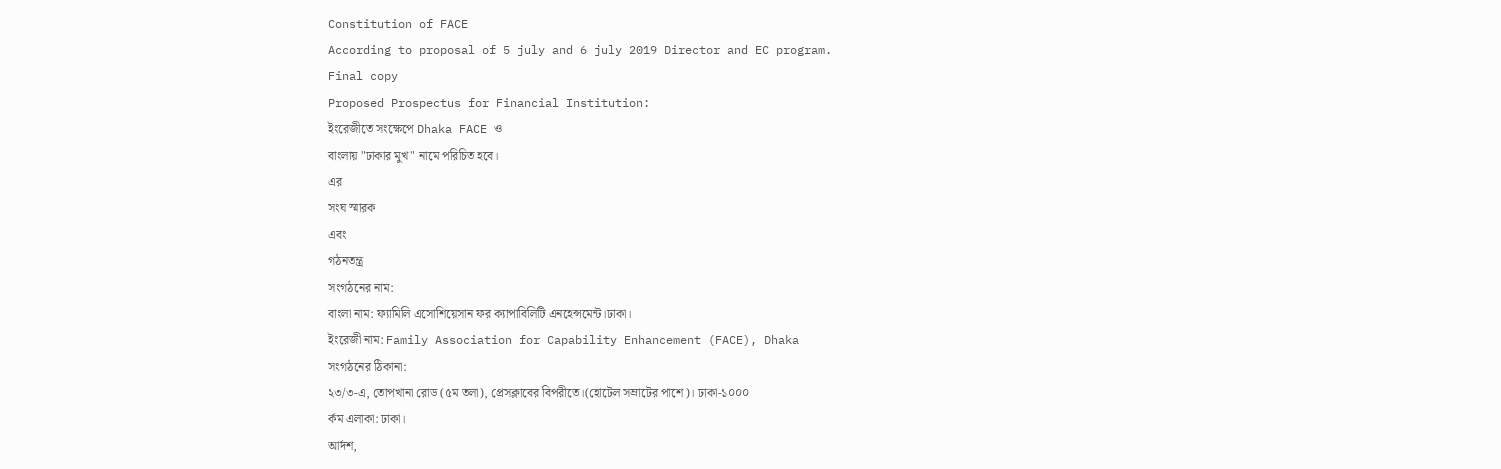Constitution of FACE
According to proposal of 5 july and 6 july 2019 Director and EC program.
Final copy
Proposed Prospectus for Financial Institution:
ইংরেজীতে সংক্ষেপে Dhaka FACE ও
বাংলায় "ঢাকার মুখ" নামে পরিচিত হবে।
এর
সংঘ স্মারক
এবং
গঠনতন্ত্র
সংগঠনের নাম:
বাংলা নাম: ফ্যামিলি এসোশিয়েসান ফর ক্যাপাবিলিটি এনহেন্সমেন্ট।ঢাকা।
ইংরেজী নাম: Family Association for Capability Enhancement (FACE), Dhaka
সংগঠনের ঠিকানা:
২৩/৩-এ, তোপখানা রোড (৫ম তলা), প্রেসক্লাবের বিপরীতে।(হোটেল সম্রাটের পাশে)। ঢাকা-১০০০
র্কম এলাকা: ঢাকা।
আর্দশ,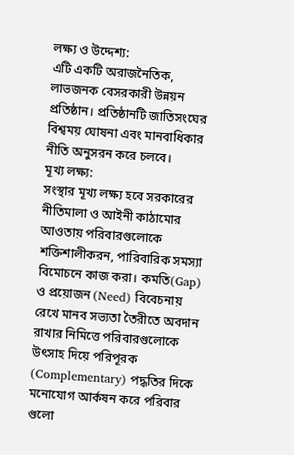লক্ষ্য ও উদ্দেশ্য:
এটি একটি অরাজনৈতিক, লাভজনক বেসরকারী উন্নয়ন প্রতিষ্ঠান। প্রতিষ্ঠানটি জাতিসংঘের বিশ্বময় ঘোষনা এবং মানবাধিকার নীতি অনুসরন করে চলবে।
মূখ্য লক্ষ্য:
সংস্থার মূখ্য লক্ষ্য হবে সরকারের নীতিমালা ও আইনী কাঠামোর আওতায় পরিবারগুলোকে শক্তিশালীকরন, পারিবারিক সমস্যা বিমোচনে কাজ করা। কমতি(Gap) ও প্রয়োজন (Need) বিবেচনায় রেখে মানব সভ্যতা তৈরীতে অবদান রাখার নিমিত্তে পরিবারগুলোকে উৎসাহ দিয়ে পরিপূরক (Complementary) পদ্ধতির দিকে মনোযোগ আর্কষন করে পরিবার গুলো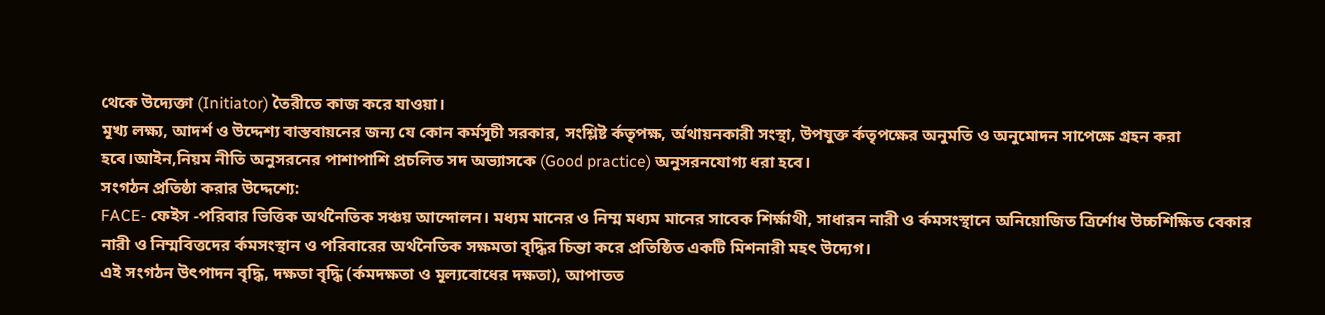থেকে উদ্যেক্তা (Initiator) তৈরীতে কাজ করে যাওয়া।
মূখ্য লক্ষ্য, আদর্শ ও উদ্দেশ্য বাস্তবায়নের জন্য যে কোন কর্মসূচী সরকার, সংশ্লিষ্ট র্কতৃপক্ষ, র্অথায়নকারী সংস্থা, উপযুক্ত র্কতৃপক্ষের অনুমতি ও অনুমোদন সাপেক্ষে গ্রহন করা হবে।আইন,নিয়ম নীতি অনুসরনের পাশাপাশি প্রচলিত সদ অভ্যাসকে (Good practice) অনুসরনযোগ্য ধরা হবে।
সংগঠন প্রতিষ্ঠা করার উদ্দেশ্যে:
FACE- ফেইস -পরিবার ভিত্তিক অর্থনৈতিক সঞ্চয় আন্দোলন। মধ্যম মানের ও নিম্ম মধ্যম মানের সাবেক শির্ক্ষাথী, সাধারন নারী ও র্কমসংস্থানে অনিয়োজিত ত্রির্শোধ উচ্চশিক্ষিত বেকার নারী ও নিম্মবিত্তদের র্কমসংস্থান ও পরিবারের অর্থনৈতিক সক্ষমতা বৃদ্ধির চিন্তা করে প্রতিষ্ঠিত একটি মিশনারী মহৎ উদ্যেগ।
এই সংগঠন উৎপাদন বৃদ্ধি, দক্ষতা বৃদ্ধি (র্কমদক্ষতা ও মূল্যবোধের দক্ষতা), আপাতত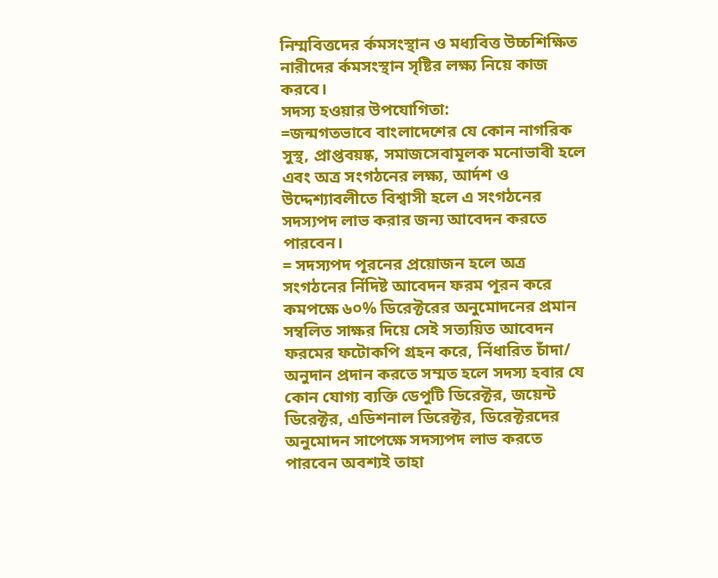নিম্মবিত্তদের র্কমসংস্থান ও মধ্যবিত্ত উচ্চশিক্ষিত নারীদের র্কমসংস্থান সৃষ্টির লক্ষ্য নিয়ে কাজ করবে।
সদস্য হওয়ার উপযোগিতা:
=জন্মগতভাবে বাংলাদেশের যে কোন নাগরিক সুস্থ, প্রাপ্তবয়ষ্ক, সমাজসেবামূলক মনোভাবী হলে এবং অত্র সংগঠনের লক্ষ্য, আর্দশ ও উদ্দেশ্যাবলীতে বিশ্বাসী হলে এ সংগঠনের সদস্যপদ লাভ করার জন্য আবেদন করতে পারবেন।
= সদস্যপদ পূরনের প্রয়োজন হলে অত্র সংগঠনের র্নিদিষ্ট আবেদন ফরম পূরন করে কমপক্ষে ৬০% ডিরেক্টরের অনুমোদনের প্রমান সম্বলিত সাক্ষর দিয়ে সেই সত্যয়িত আবেদন ফরমের ফটোকপি গ্রহন করে, র্নিধারিত চাঁদা/ অনুদান প্রদান করতে সম্মত হলে সদস্য হবার যে কোন যোগ্য ব্যক্তি ডেপুটি ডিরেক্টর, জয়েন্ট ডিরেক্টর, এডিশনাল ডিরেক্টর, ডিরেক্টরদের অনুমোদন সাপেক্ষে সদস্যপদ লাভ করতে পারবেন অবশ্যই তাহা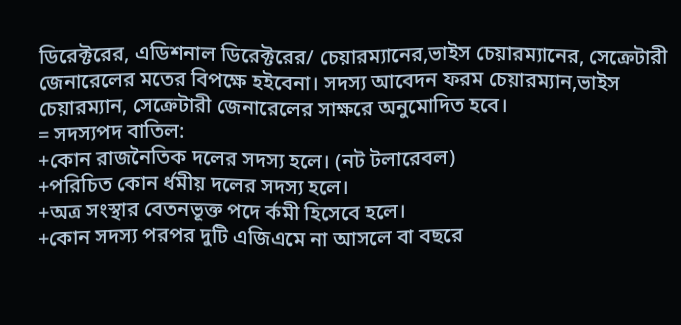ডিরেক্টরের, এডিশনাল ডিরেক্টরের/ চেয়ারম্যানের,ভাইস চেয়ারম্যানের, সেক্রেটারী জেনারেলের মতের বিপক্ষে হইবেনা। সদস্য আবেদন ফরম চেয়ারম্যান,ভাইস চেয়ারম্যান, সেক্রেটারী জেনারেলের সাক্ষরে অনুমোদিত হবে।
= সদস্যপদ বাতিল:
+কোন রাজনৈতিক দলের সদস্য হলে। (নট টলারেবল)
+পরিচিত কোন র্ধমীয় দলের সদস্য হলে।
+অত্র সংস্থার বেতনভূক্ত পদে র্কমী হিসেবে হলে।
+কোন সদস্য পরপর দুটি এজিএমে না আসলে বা বছরে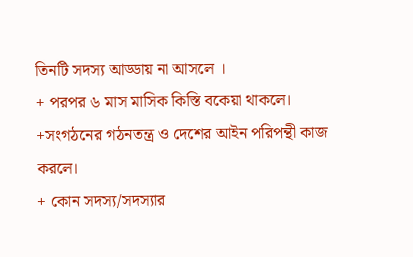তিনটি সদস্য আড্ডায় না আসলে ।
+ পরপর ৬ মাস মাসিক কিস্তি বকেয়া থাকলে।
+সংগঠনের গঠনতন্ত্র ও দেশের আইন পরিপন্থী কাজ করলে।
+ কোন সদস্য/সদস্যার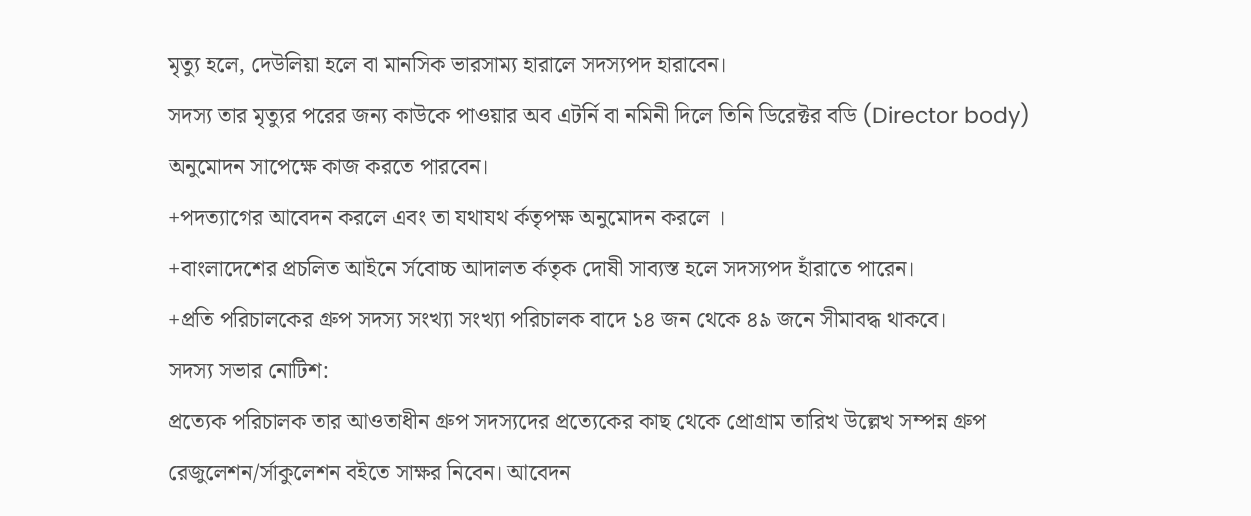মৃত্যু হলে, দেউলিয়া হলে বা মানসিক ভারসাম্য হারালে সদস্যপদ হারাবেন।
সদস্য তার মৃত্যুর পরের জন্য কাউকে পাওয়ার অব এটর্নি বা নমিনী দিলে তিনি ডিরেক্টর বডি (Director body) অনুমোদন সাপেক্ষে কাজ করতে পারবেন।
+পদত্যাগের আবেদন করলে এবং তা যথাযথ র্কতৃপক্ষ অনুমোদন করলে ।
+বাংলাদেশের প্রচলিত আইনে র্সবোচ্চ আদালত র্কতৃক দোষী সাব্যস্ত হলে সদস্যপদ হাঁরাতে পারেন।
+প্রতি পরিচালকের গ্রুপ সদস্য সংখ্যা সংখ্যা পরিচালক বাদে ১৪ জন থেকে ৪৯ জনে সীমাবদ্ধ থাকবে।
সদস্য সভার নোটিশ:
প্রত্যেক পরিচালক তার আওতাধীন গ্রুপ সদস্যদের প্রত্যেকের কাছ থেকে প্রোগ্রাম তারিখ উল্লেখ সম্পন্ন গ্রুপ রেজুলেশন/র্সাকুলেশন বইতে সাক্ষর নিবেন। আবেদন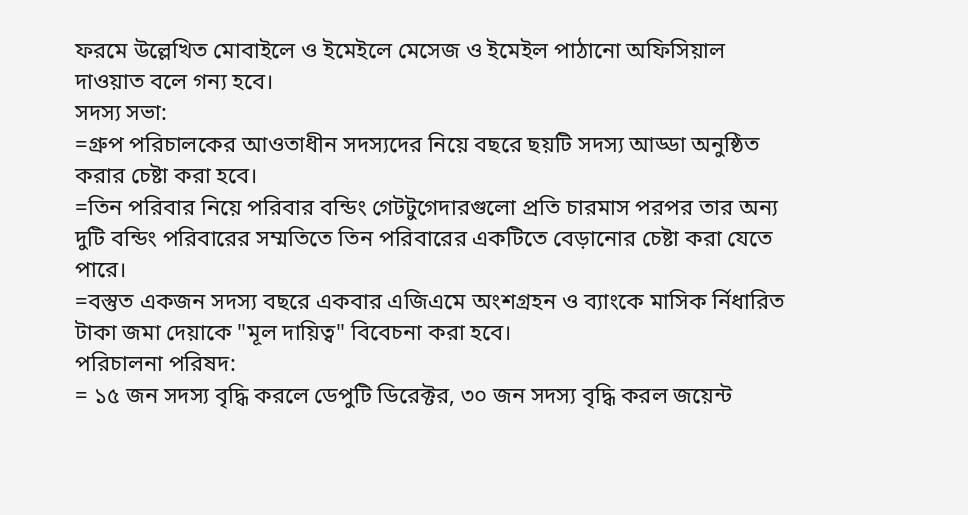ফরমে উল্লেখিত মোবাইলে ও ইমেইলে মেসেজ ও ইমেইল পাঠানো অফিসিয়াল দাওয়াত বলে গন্য হবে।
সদস্য সভা:
=গ্রুপ পরিচালকের আওতাধীন সদস্যদের নিয়ে বছরে ছয়টি সদস্য আড্ডা অনুষ্ঠিত করার চেষ্টা করা হবে।
=তিন পরিবার নিয়ে পরিবার বন্ডিং গেটটুগেদারগুলো প্রতি চারমাস পরপর তার অন্য দুটি বন্ডিং পরিবারের সম্মতিতে তিন পরিবারের একটিতে বেড়ানোর চেষ্টা করা যেতে পারে।
=বস্তুত একজন সদস্য বছরে একবার এজিএমে অংশগ্রহন ও ব্যাংকে মাসিক র্নিধারিত টাকা জমা দেয়াকে "মূল দায়িত্ব" বিবেচনা করা হবে।
পরিচালনা পরিষদ:
= ১৫ জন সদস্য বৃদ্ধি করলে ডেপুটি ডিরেক্টর, ৩০ জন সদস্য বৃদ্ধি করল জয়েন্ট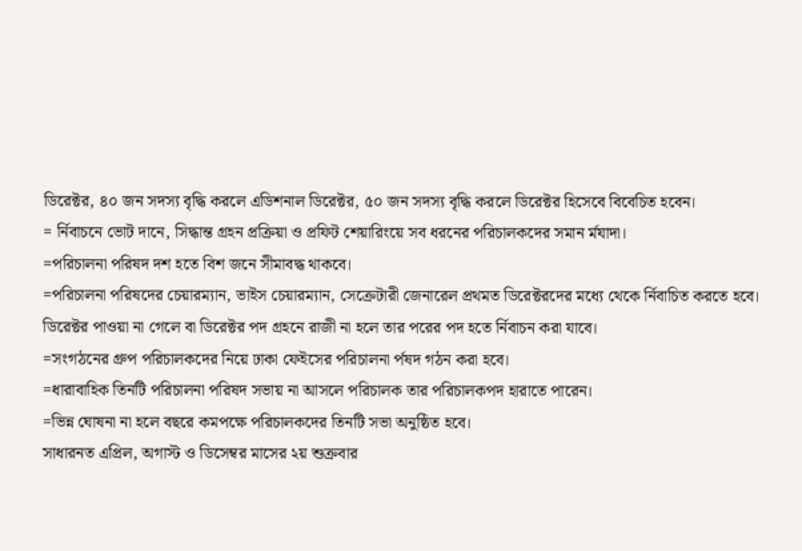ডিরেক্টর, ৪০ জন সদস্য বৃদ্ধি করলে এডিশনাল ডিরেক্টর, ৫০ জন সদস্য বৃদ্ধি করলে ডিরেক্টর হিসেবে বিবেচিত হবেন।
= র্নিবাচনে ভোট দানে, সিদ্ধান্ত গ্রহন প্রক্রিয়া ও প্রফিট শেয়ারিংয়ে সব ধরনের পরিচালকদের সমান র্মযাদা।
=পরিচালনা পরিষদ দশ হতে বিশ জনে সীমাবদ্ধ থাকবে।
=পরিচালনা পরিষদের চেয়ারম্যান, ভাইস চেয়ারম্যান, সেক্রেটারী জেনারেল প্রথমত ডিরেক্টরদের মধ্যে থেকে র্নিবাচিত করতে হবে। ডিরেক্টর পাওয়া না গেলে বা ডিরেক্টর পদ গ্রহনে রাজী না হলে তার পরের পদ হতে র্নিবাচন করা যাবে।
=সংগঠনের গ্রুপ পরিচালকদের নিয়ে ঢাকা ফেইসের পরিচালনা র্পষদ গঠন করা হবে।
=ধারাবাহিক তিনটি পরিচালনা পরিষদ সভায় না আসলে পরিচালক তার পরিচালকপদ হারাতে পারেন।
=ভিন্ন ঘোষনা না হলে বছরে কমপক্ষে পরিচালকদের তিনটি সভা অনুষ্ঠিত হবে।
সাধারনত এপ্রিল, অগাস্ট ও ডিসেম্বর মাসের ২য় শুক্রবার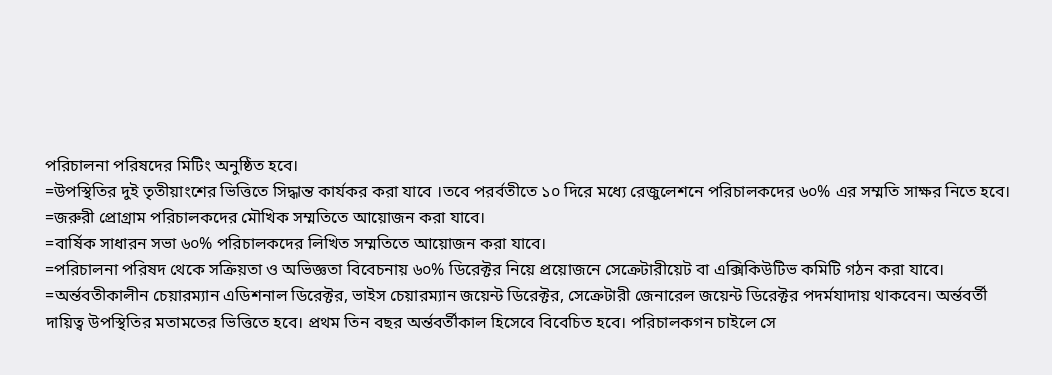পরিচালনা পরিষদের মিটিং অনুষ্ঠিত হবে।
=উপস্থিতির দুই তৃতীয়াংশের ভিত্তিতে সিদ্ধান্ত কার্যকর করা যাবে ।তবে পরর্বতীতে ১০ দিরে মধ্যে রেজুলেশনে পরিচালকদের ৬০% এর সম্মতি সাক্ষর নিতে হবে।
=জরুরী প্রোগ্রাম পরিচালকদের মৌখিক সম্মতিতে আয়োজন করা যাবে।
=বার্ষিক সাধারন সভা ৬০% পরিচালকদের লিখিত সম্মতিতে আয়োজন করা যাবে।
=পরিচালনা পরিষদ থেকে সক্রিয়তা ও অভিজ্ঞতা বিবেচনায় ৬০% ডিরেক্টর নিয়ে প্রয়োজনে সেক্রেটারীয়েট বা এক্সিকিউটিভ কমিটি গঠন করা যাবে।
=অর্ন্তবতীকালীন চেয়ারম্যান এডিশনাল ডিরেক্টর, ভাইস চেয়ারম্যান জয়েন্ট ডিরেক্টর, সেক্রেটারী জেনারেল জয়েন্ট ডিরেক্টর পদর্মযাদায় থাকবেন। অর্ন্তবর্তী দায়িত্ব উপস্থিতির মতামতের ভিত্তিতে হবে। প্রথম তিন বছর অর্ন্তবর্তীকাল হিসেবে বিবেচিত হবে। পরিচালকগন চাইলে সে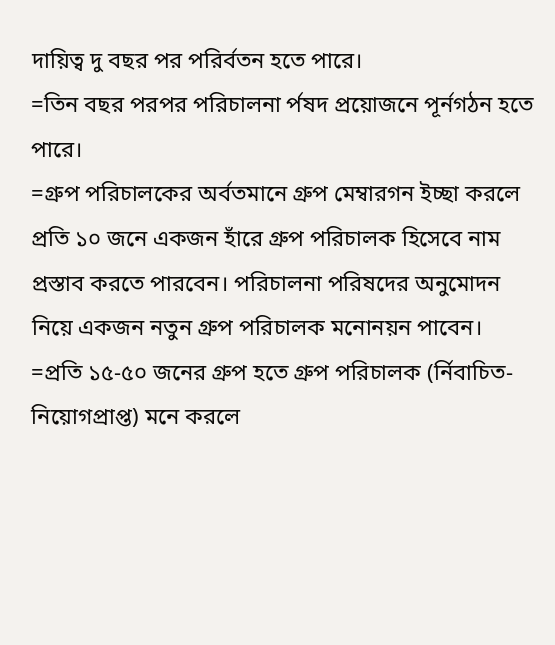দায়িত্ব দু বছর পর পরির্বতন হতে পারে।
=তিন বছর পরপর পরিচালনা র্পষদ প্রয়োজনে পূর্নগঠন হতে পারে।
=গ্রুপ পরিচালকের অর্বতমানে গ্রুপ মেম্বারগন ইচ্ছা করলে প্রতি ১০ জনে একজন হাঁরে গ্রুপ পরিচালক হিসেবে নাম প্রস্তাব করতে পারবেন। পরিচালনা পরিষদের অনুমোদন নিয়ে একজন নতুন গ্রুপ পরিচালক মনোনয়ন পাবেন।
=প্রতি ১৫-৫০ জনের গ্রুপ হতে গ্রুপ পরিচালক (র্নিবাচিত-নিয়োগপ্রাপ্ত) মনে করলে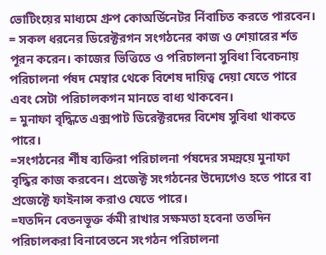ভোটিংয়ের মাধ্যমে গ্রুপ কোঅর্ডিনেটর র্নিবাচিত করতে পারবেন।
= সকল ধরনের ডিরেক্টরগন সংগঠনের কাজ ও শেয়ারের র্শত পূরন করেন। কাজের ভিত্তিতে ও পরিচালনা সুবিধা বিবেচনায় পরিচালনা র্পষদ মেম্বার থেকে বিশেষ দায়িত্ব দেয়া যেতে পারে এবং সেটা পরিচালকগন মানতে বাধ্য থাকবেন।
= মুনাফা বৃদ্ধিতে এক্সপাট ডিরেক্টরদের বিশেষ সুবিধা থাকতে পারে।
=সংগঠনের র্শীষ ব্যক্তিরা পরিচালনা র্পষদের সমন্নয়ে মুনাফা বৃদ্ধির কাজ করবেন। প্রজেক্ট সংগঠনের উদ্যেগেও হতে পারে বা প্রজেক্টে ফাইনান্স করাও যেতে পারে।
=যতদিন বেতনভূক্ত র্কমী রাখার সক্ষমতা হবেনা ততদিন পরিচালকরা বিনাবেতনে সংগঠন পরিচালনা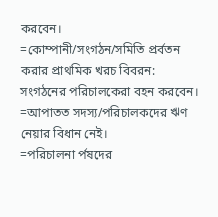করবেন।
=কোম্পানী/সংগঠন/সমিতি প্রর্বতন করার প্রাথমিক খরচ বিবরন:
সংগঠনের পরিচালকেরা বহন করবেন।
=আপাতত সদস্য/পরিচালকদের ঋণ নেয়ার বিধান নেই।
=পরিচালনা র্পষদের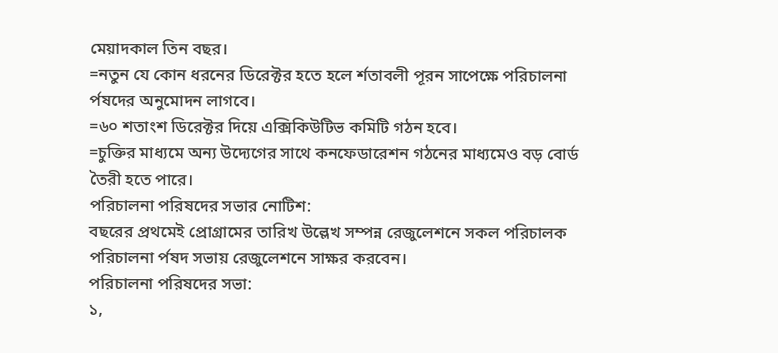মেয়াদকাল তিন বছর।
=নতুন যে কোন ধরনের ডিরেক্টর হতে হলে র্শতাবলী পূরন সাপেক্ষে পরিচালনা র্পষদের অনুমোদন লাগবে।
=৬০ শতাংশ ডিরেক্টর দিয়ে এক্সিকিউটিভ কমিটি গঠন হবে।
=চুক্তির মাধ্যমে অন্য উদ্যেগের সাথে কনফেডারেশন গঠনের মাধ্যমেও বড় বোর্ড তৈরী হতে পারে।
পরিচালনা পরিষদের সভার নোটিশ:
বছরের প্রথমেই প্রোগ্রামের তারিখ উল্লেখ সম্পন্ন রেজুলেশনে সকল পরিচালক পরিচালনা র্পষদ সভায় রেজুলেশনে সাক্ষর করবেন।
পরিচালনা পরিষদের সভা:
১,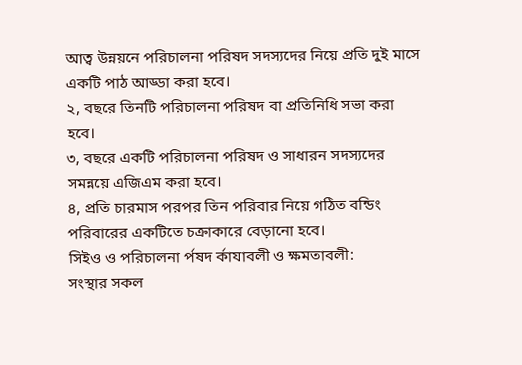আত্ব উন্নয়নে পরিচালনা পরিষদ সদস্যদের নিয়ে প্রতি দুই মাসে একটি পাঠ আড্ডা করা হবে।
২, বছরে তিনটি পরিচালনা পরিষদ বা প্রতিনিধি সভা করা হবে।
৩, বছরে একটি পরিচালনা পরিষদ ও সাধারন সদস্যদের সমন্নয়ে এজিএম করা হবে।
৪, প্রতি চারমাস পরপর তিন পরিবার নিয়ে গঠিত বন্ডিং পরিবারের একটিতে চক্রাকারে বেড়ানো হবে।
সিইও ও পরিচালনা র্পষদ র্কাযাবলী ও ক্ষমতাবলী:
সংস্থার সকল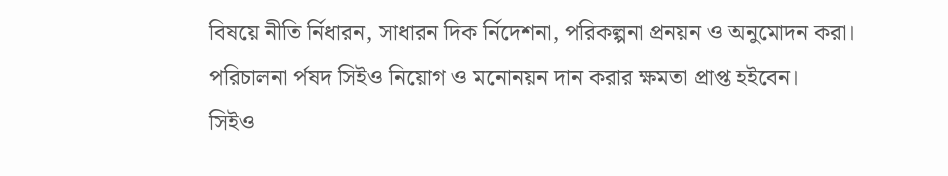বিষয়ে নীতি র্নিধারন, সাধারন দিক র্নিদেশনা, পরিকল্পনা প্রনয়ন ও অনুমোদন করা।
পরিচালনা র্পষদ সিইও নিয়োগ ও মনোনয়ন দান করার ক্ষমতা প্রাপ্ত হইবেন।
সিইও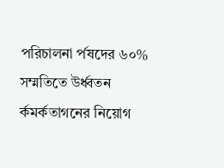পরিচালনা র্পষদের ৬০% সম্মতিতে উর্ধ্বতন র্কমর্কতাগনের নিয়োগ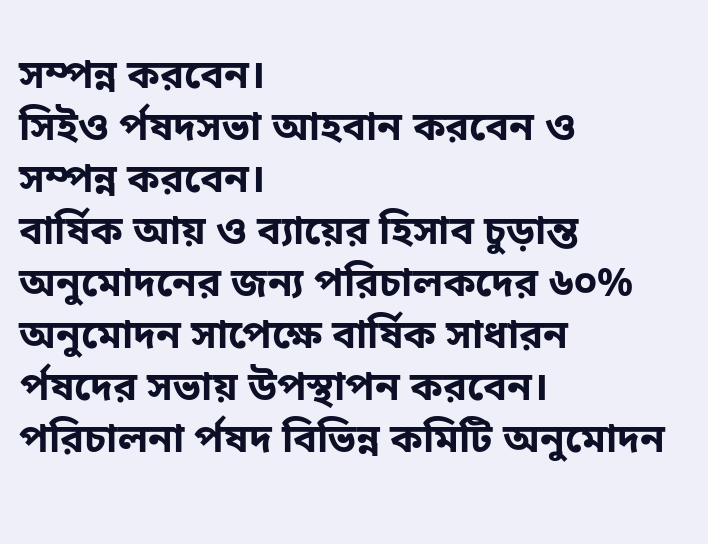সম্পন্ন করবেন।
সিইও র্পষদসভা আহবান করবেন ও সম্পন্ন করবেন।
বার্ষিক আয় ও ব্যায়ের হিসাব চুড়ান্ত অনুমোদনের জন্য পরিচালকদের ৬০% অনুমোদন সাপেক্ষে বার্ষিক সাধারন র্পষদের সভায় উপস্থাপন করবেন। পরিচালনা র্পষদ বিভিন্ন কমিটি অনুমোদন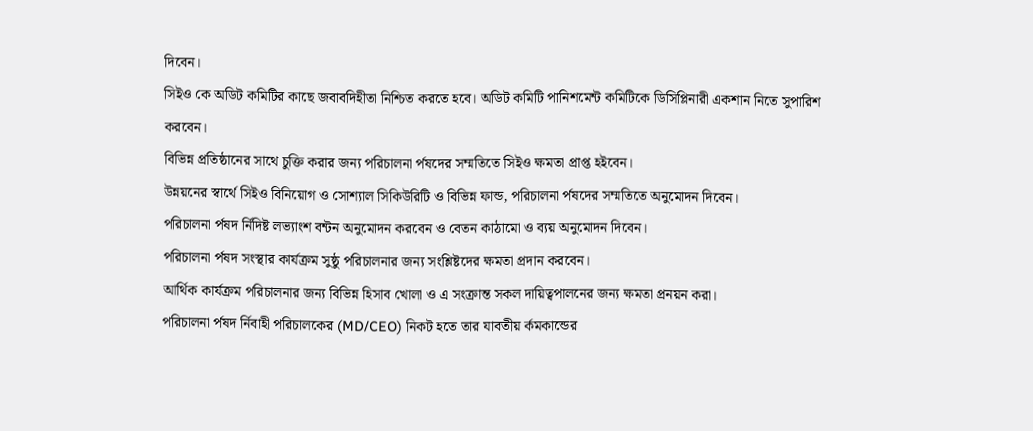দিবেন।
সিইও কে অডিট কমিটির কাছে জবাবদিহীতা নিশ্চিত করতে হবে। অডিট কমিটি পানিশমেন্ট কমিটিকে ডিসিপ্লিনারী একশান নিতে সুপারিশ করবেন।
বিভিন্ন প্রতিষ্ঠানের সাথে চুক্তি করার জন্য পরিচালনা র্পষদের সম্মতিতে সিইও ক্ষমতা প্রাপ্ত হইবেন।
উন্নয়নের স্বার্থে সিইও বিনিয়োগ ও সোশ্যাল সিকিউরিটি ও বিভিন্ন ফান্ড, পরিচালনা র্পষদের সম্মতিতে অনুমোদন দিবেন।
পরিচালনা র্পষদ র্নিদিষ্ট লভ্যাংশ বন্টন অনুমোদন করবেন ও বেতন কাঠামো ও ব্যয় অনুমোদন দিবেন।
পরিচালনা র্পষদ সংস্থার কার্যক্রম সুষ্ঠু পরিচালনার জন্য সংশ্লিষ্টদের ক্ষমতা প্রদান করবেন।
আর্থিক কার্যক্রম পরিচালনার জন্য বিভিন্ন হিসাব খোলা ও এ সংক্রান্ত সকল দায়িত্বপালনের জন্য ক্ষমতা প্রনয়ন করা।
পরিচালনা র্পষদ র্নিবাহী পরিচালকের (MD/CEO) নিকট হতে তার যাবতীয় র্কমকান্ডের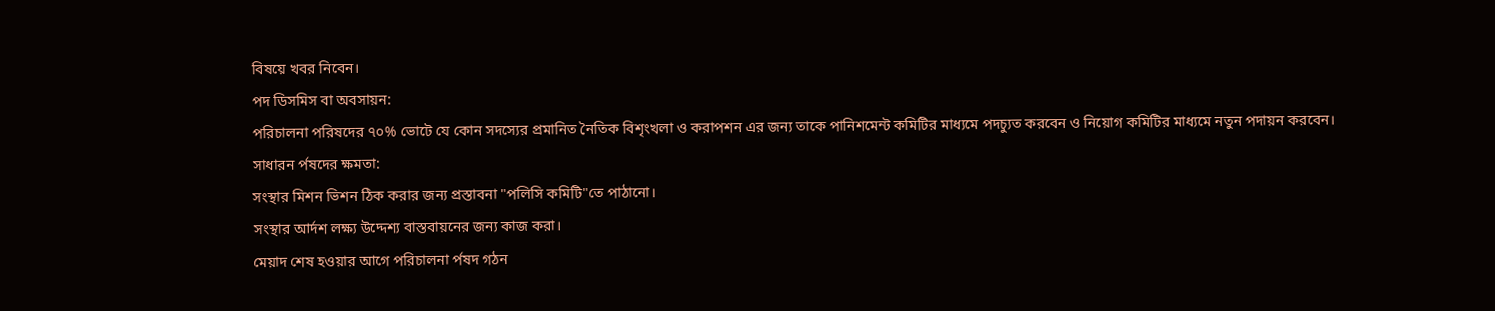বিষয়ে খবর নিবেন।
পদ ডিসমিস বা অবসায়ন:
পরিচালনা পরিষদের ৭০% ভোটে যে কোন সদস্যের প্রমানিত নৈতিক বিশৃংখলা ও করাপশন এর জন্য তাকে পানিশমেন্ট কমিটির মাধ্যমে পদচ্যুত করবেন ও নিয়োগ কমিটির মাধ্যমে নতুন পদায়ন করবেন।
সাধারন র্পষদের ক্ষমতা:
সংস্থার মিশন ভিশন ঠিক করার জন্য প্রস্তাবনা "পলিসি কমিটি"তে পাঠানো।
সংস্থার আর্দশ লক্ষ্য উদ্দেশ্য বাস্তবায়নের জন্য কাজ করা।
মেয়াদ শেষ হওয়ার আগে পরিচালনা র্পষদ গঠন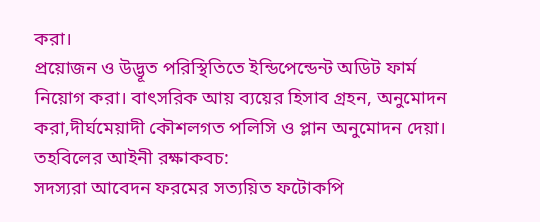করা।
প্রয়োজন ও উদ্ভূত পরিস্থিতিতে ইন্ডিপেন্ডেন্ট অডিট ফার্ম নিয়োগ করা। বাৎসরিক আয় ব্যয়ের হিসাব গ্রহন, অনুমোদন করা,দীর্ঘমেয়াদী কৌশলগত পলিসি ও প্লান অনুমোদন দেয়া।
তহবিলের আইনী রক্ষাকবচ:
সদস্যরা আবেদন ফরমের সত্যয়িত ফটোকপি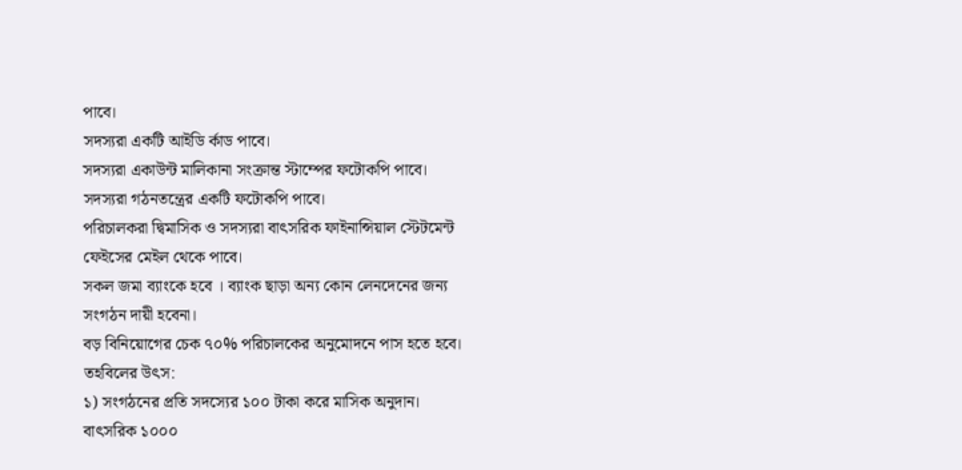পাবে।
সদস্যরা একটি আইডি র্কাড পাবে।
সদস্যরা একাউন্ট মালিকানা সংক্রান্ত স্টাম্পের ফটোকপি পাবে।
সদস্যরা গঠনতন্ত্রের একটি ফটোকপি পাবে।
পরিচালকরা দ্বিমাসিক ও সদস্যরা বাৎসরিক ফাইনান্সিয়াল স্টেটমেন্ট ফেইসের মেইল থেকে পাবে।
সকল জমা ব্যাংকে হবে । ব্যাংক ছাড়া অন্য কোন লেনদেনের জন্য সংগঠন দায়ী হবেনা।
বড় বিনিয়োগের চেক ৭০% পরিচালকের অনুমোদনে পাস হতে হবে।
তহবিলের উৎস:
১) সংগঠনের প্রতি সদস্যের ১০০ টাকা করে মাসিক অনুদান। বাৎসরিক ১০০০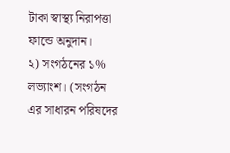টাকা স্বাস্থ্য নিরাপত্তা ফান্ডে অনুদান।
২) সংগঠনের ১% লভ্যাংশ। (সংগঠন এর সাধারন পরিষদের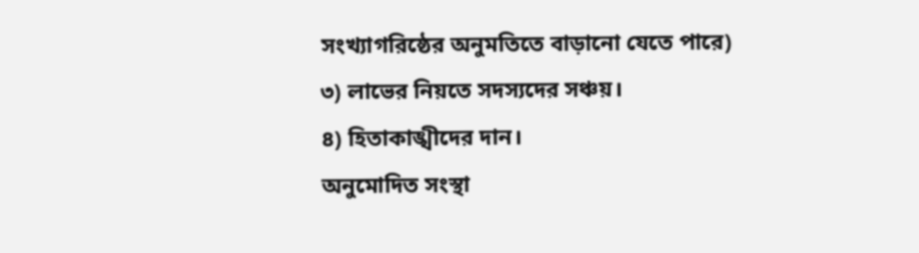সংখ্যাগরিষ্ঠের অনুমতিতে বাড়ানো যেতে পারে)
৩) লাভের নিয়তে সদস্যদের সঞ্চয়।
৪) হিতাকাঙ্খীদের দান।
অনুমোদিত সংস্থা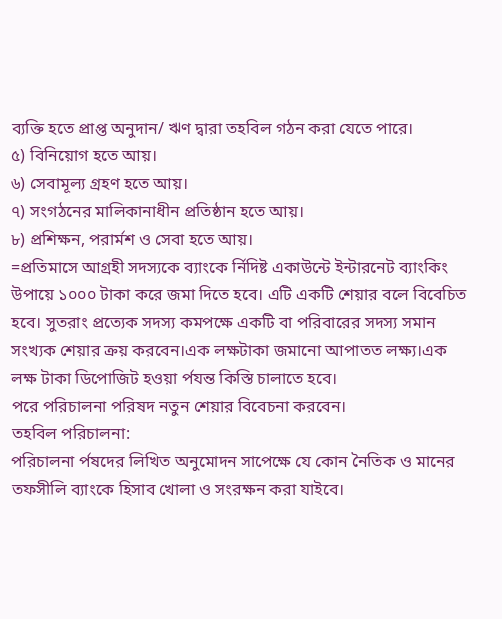ব্যক্তি হতে প্রাপ্ত অনুদান/ ঋণ দ্বারা তহবিল গঠন করা যেতে পারে।
৫) বিনিয়োগ হতে আয়।
৬) সেবামূল্য গ্রহণ হতে আয়।
৭) সংগঠনের মালিকানাধীন প্রতিষ্ঠান হতে আয়।
৮) প্রশিক্ষন, পরার্মশ ও সেবা হতে আয়।
=প্রতিমাসে আগ্রহী সদস্যকে ব্যাংকে র্নিদিষ্ট একাউন্টে ইন্টারনেট ব্যাংকিং উপায়ে ১০০০ টাকা করে জমা দিতে হবে। এটি একটি শেয়ার বলে বিবেচিত হবে। সুতরাং প্রত্যেক সদস্য কমপক্ষে একটি বা পরিবারের সদস্য সমান সংখ্যক শেয়ার ক্রয় করবেন।এক লক্ষটাকা জমানো আপাতত লক্ষ্য।এক লক্ষ টাকা ডিপোজিট হওয়া র্পযন্ত কিস্তি চালাতে হবে।
পরে পরিচালনা পরিষদ নতুন শেয়ার বিবেচনা করবেন।
তহবিল পরিচালনা:
পরিচালনা র্পষদের লিখিত অনুমোদন সাপেক্ষে যে কোন নৈতিক ও মানের তফসীলি ব্যাংকে হিসাব খোলা ও সংরক্ষন করা যাইবে।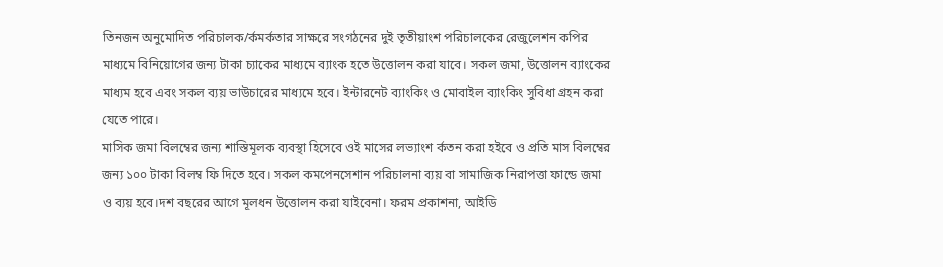তিনজন অনুমোদিত পরিচালক/র্কমর্কতার সাক্ষরে সংগঠনের দুই তৃতীয়াংশ পরিচালকের রেজুলেশন কপির মাধ্যমে বিনিয়োগের জন্য টাকা চ্যাকের মাধ্যমে ব্যাংক হতে উত্তোলন করা যাবে। সকল জমা, উত্তোলন ব্যাংকের মাধ্যম হবে এবং সকল ব্যয় ভাউচারের মাধ্যমে হবে। ইন্টারনেট ব্যাংকিং ও মোবাইল ব্যাংকিং সুবিধা গ্রহন করা যেতে পারে।
মাসিক জমা বিলম্বের জন্য শাস্তিমূলক ব্যবস্থা হিসেবে ওই মাসের লভ্যাংশ র্কতন করা হইবে ও প্রতি মাস বিলম্বের জন্য ১০০ টাকা বিলম্ব ফি দিতে হবে। সকল কমপেনসেশান পরিচালনা ব্যয় বা সামাজিক নিরাপত্তা ফান্ডে জমা ও ব্যয় হবে।দশ বছরের আগে মূলধন উত্তোলন করা যাইবেনা। ফরম প্রকাশনা, আইডি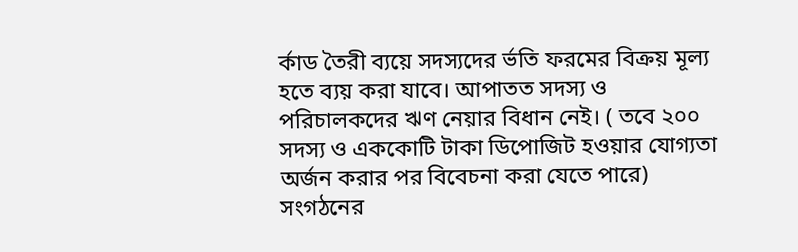র্কাড তৈরী ব্যয়ে সদস্যদের র্ভতি ফরমের বিক্রয় মূল্য হতে ব্যয় করা যাবে। আপাতত সদস্য ও পরিচালকদের ঋণ নেয়ার বিধান নেই। ( তবে ২০০ সদস্য ও এককোটি টাকা ডিপোজিট হওয়ার যোগ্যতা অর্জন করার পর বিবেচনা করা যেতে পারে)
সংগঠনের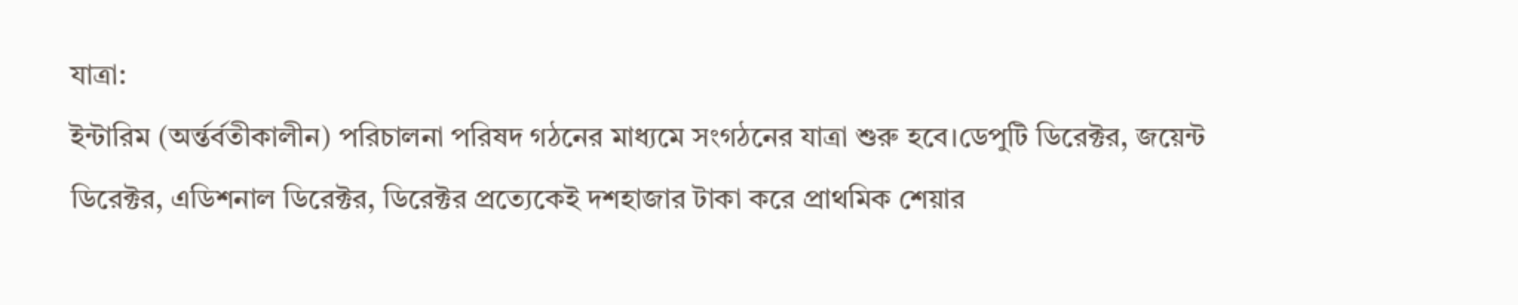যাত্রা:
ইন্টারিম (অর্ন্তর্বতীকালীন) পরিচালনা পরিষদ গঠনের মাধ্যমে সংগঠনের যাত্রা শুরু হবে।ডেপুটি ডিরেক্টর, জয়েন্ট ডিরেক্টর, এডিশনাল ডিরেক্টর, ডিরেক্টর প্রত্যেকেই দশহাজার টাকা করে প্রাথমিক শেয়ার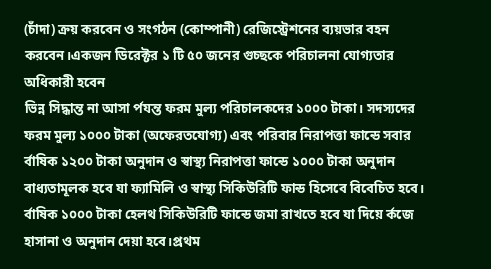(চাঁদা) ক্রয় করবেন ও সংগঠন (কোম্পানী) রেজিস্ট্রেশনের ব্যয়ভার বহন করবেন।একজন ডিরেক্টর ১ টি ৫০ জনের গুচ্ছকে পরিচালনা যোগ্যতার অধিকারী হবেন
ভিন্ন সিদ্ধান্ত না আসা র্পযন্ত ফরম মুল্য পরিচালকদের ১০০০ টাকা। সদস্যদের ফরম মুল্য ১০০০ টাকা (অফেরতযোগ্য) এবং পরিবার নিরাপত্তা ফান্ডে সবার র্বাষিক ১২০০ টাকা অনুদান ও স্বাস্থ্য নিরাপত্তা ফান্ডে ১০০০ টাকা অনুদান বাধ্যতামূলক হবে যা ফ্যামিলি ও স্বাস্থ্য সিকিউরিটি ফান্ড হিসেবে বিবেচিত হবে। র্বাষিক ১০০০ টাকা হেলথ সিকিউরিটি ফান্ডে জমা রাখতে হবে যা দিয়ে র্কজে হাসানা ও অনুদান দেয়া হবে।প্রথম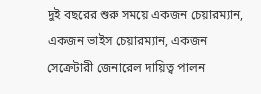দুই বছরের শুরু সময়ে একজন চেয়ারম্যান, একজন ভাইস চেয়ারম্যান, একজন সেক্রেটারী জেনারেল দায়িত্ব পালন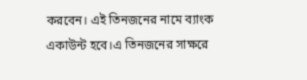করবেন। এই তিনজনের নামে ব্যাংক একাউন্ট হবে।এ তিনজনের সাক্ষরে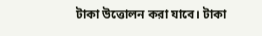টাকা উত্তোলন করা যাবে। টাকা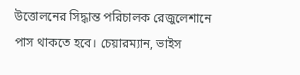উত্তোলনের সিদ্ধান্ত পরিচালক রেজুলেশানে পাস থাকতে হবে। চেয়ারম্যান, ভাইস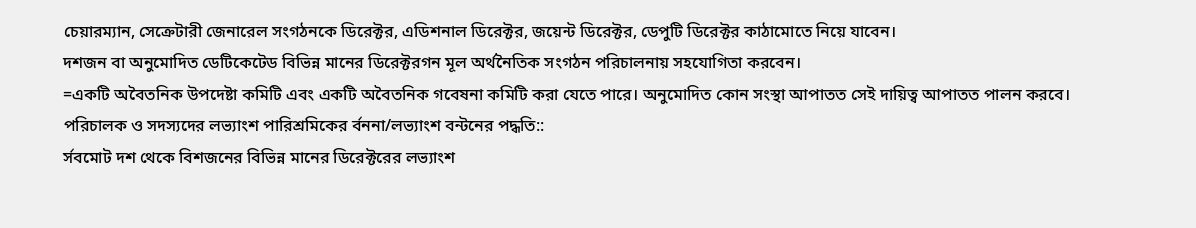চেয়ারম্যান, সেক্রেটারী জেনারেল সংগঠনকে ডিরেক্টর, এডিশনাল ডিরেক্টর, জয়েন্ট ডিরেক্টর, ডেপুটি ডিরেক্টর কাঠামোতে নিয়ে যাবেন।
দশজন বা অনুমোদিত ডেটিকেটেড বিভিন্ন মানের ডিরেক্টরগন মূল অর্থনৈতিক সংগঠন পরিচালনায় সহযোগিতা করবেন।
=একটি অবৈতনিক উপদেষ্টা কমিটি এবং একটি অবৈতনিক গবেষনা কমিটি করা যেতে পারে। অনুমোদিত কোন সংস্থা আপাতত সেই দায়িত্ব আপাতত পালন করবে।
পরিচালক ও সদস্যদের লভ্যাংশ পারিশ্রমিকের র্বননা/লভ্যাংশ বন্টনের পদ্ধতি::
র্সবমোট দশ থেকে বিশজনের বিভিন্ন মানের ডিরেক্টরের লভ্যাংশ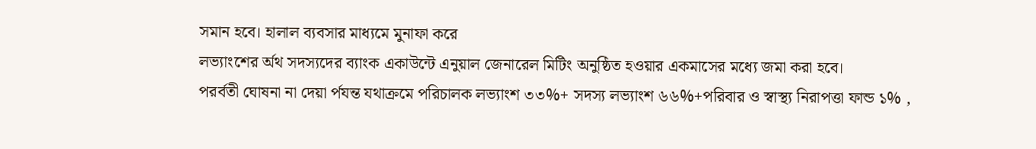সমান হবে। হালাল ব্যবসার মাধ্যমে মুনাফা করে
লভ্যাংশের র্অথ সদস্যদের ব্যাংক একাউন্টে এনুয়াল জেনারেল মিটিং অনুষ্ঠিত হওয়ার একমাসের মধ্যে জমা করা হবে।
পরর্বতী ঘোষনা না দেয়া র্পযন্ত যথাক্রমে পরিচালক লভ্যাংশ ৩৩%+ সদস্য লভ্যাংশ ৬৬%+পরিবার ও স্বাস্থ্য নিরাপত্তা ফান্ড ১% ,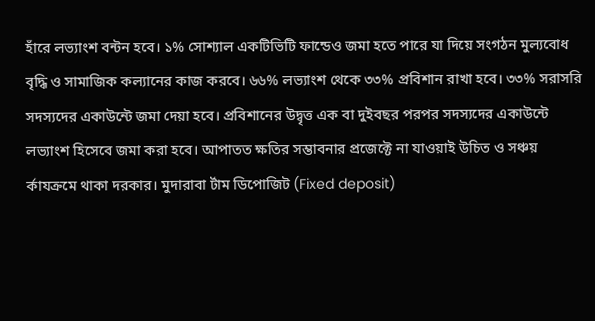হাঁরে লভ্যাংশ বন্টন হবে। ১% সোশ্যাল একটিভিটি ফান্ডেও জমা হতে পারে যা দিয়ে সংগঠন মুল্যবোধ বৃদ্ধি ও সামাজিক কল্যানের কাজ করবে। ৬৬% লভ্যাংশ থেকে ৩৩% প্রবিশান রাখা হবে। ৩৩% সরাসরি সদস্যদের একাউন্টে জমা দেয়া হবে। প্রবিশানের উদ্বৃত্ত এক বা দুইবছর পরপর সদস্যদের একাউন্টে লভ্যাংশ হিসেবে জমা করা হবে। আপাতত ক্ষতির সম্ভাবনার প্রজেক্টে না যাওয়াই উচিত ও সঞ্চয় র্কাযক্রমে থাকা দরকার। মুদারাবা র্টাম ডিপোজিট (Fixed deposit)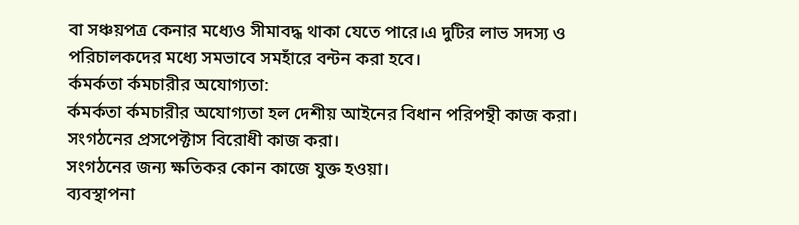বা সঞ্চয়পত্র কেনার মধ্যেও সীমাবদ্ধ থাকা যেতে পারে।এ দুটির লাভ সদস্য ও পরিচালকদের মধ্যে সমভাবে সমহাঁরে বন্টন করা হবে।
র্কমর্কতা র্কমচারীর অযোগ্যতা:
র্কমর্কতা র্কমচারীর অযোগ্যতা হল দেশীয় আইনের বিধান পরিপন্থী কাজ করা।
সংগঠনের প্রসপেক্টাস বিরোধী কাজ করা।
সংগঠনের জন্য ক্ষতিকর কোন কাজে যুক্ত হওয়া।
ব্যবস্থাপনা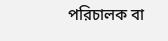পরিচালক বা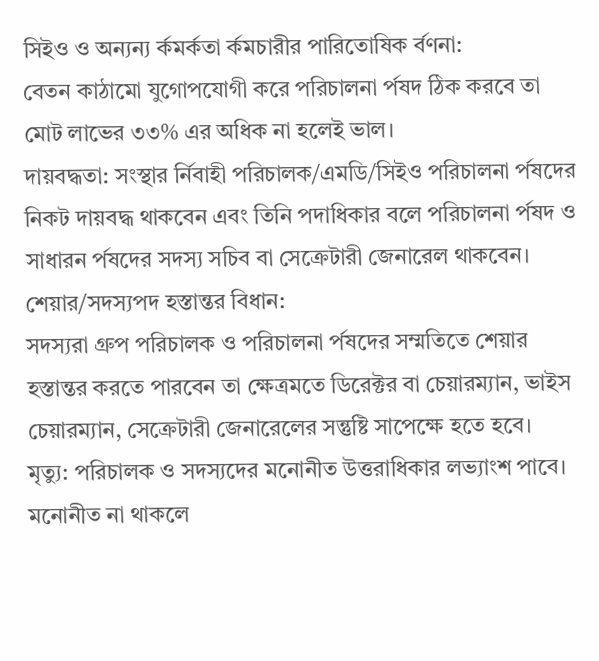সিইও ও অন্যন্য র্কমর্কতা র্কমচারীর পারিতোষিক র্বণনা:
বেতন কাঠামো যুগোপযোগী করে পরিচালনা র্পষদ ঠিক করবে তা
মোট লাভের ৩৩% এর অধিক না হলেই ভাল।
দায়বদ্ধতা: সংস্থার র্নিবাহী পরিচালক/এমডি/সিইও পরিচালনা র্পষদের নিকট দায়বদ্ধ থাকবেন এবং তিনি পদাধিকার বলে পরিচালনা র্পষদ ও সাধারন র্পষদের সদস্য সচিব বা সেক্রেটারী জেনারেল থাকবেন।
শেয়ার/সদস্যপদ হস্তান্তর বিধান:
সদস্যরা গ্রুপ পরিচালক ও পরিচালনা র্পষদের সম্মতিতে শেয়ার হস্তান্তর করতে পারবেন তা ক্ষেত্রমতে ডিরেক্টর বা চেয়ারম্যান, ভাইস চেয়ারম্যান, সেক্রেটারী জেনারেলের সন্তুষ্টি সাপেক্ষে হতে হবে।
মৃত্যু: পরিচালক ও সদস্যদের মনোনীত উত্তরাধিকার লভ্যাংশ পাবে। মনোনীত না থাকলে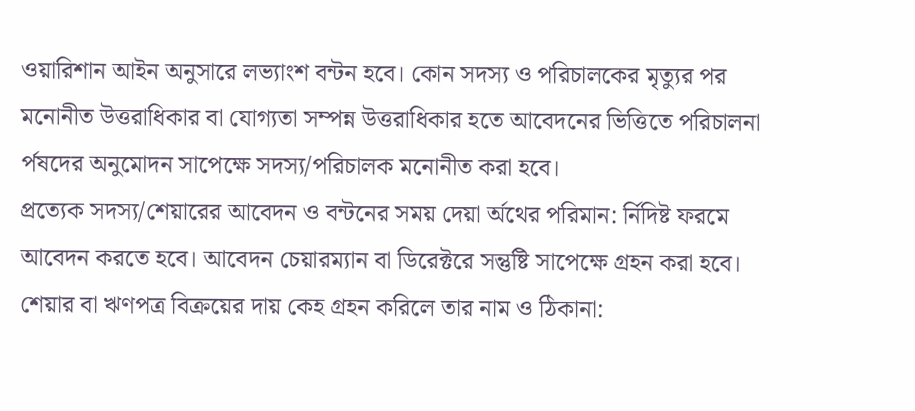ওয়ারিশান আইন অনুসারে লভ্যাংশ বন্টন হবে। কোন সদস্য ও পরিচালকের মৃত্যুর পর মনোনীত উত্তরাধিকার বা যোগ্যতা সম্পন্ন উত্তরাধিকার হতে আবেদনের ভিত্তিতে পরিচালনা র্পষদের অনুমোদন সাপেক্ষে সদস্য/পরিচালক মনোনীত করা হবে।
প্রত্যেক সদস্য/শেয়ারের আবেদন ও বন্টনের সময় দেয়া র্অথের পরিমান: র্নিদিষ্ট ফরমে আবেদন করতে হবে। আবেদন চেয়ারম্যান বা ডিরেক্টরে সন্তুষ্টি সাপেক্ষে গ্রহন করা হবে।
শেয়ার বা ঋণপত্র বিক্রয়ের দায় কেহ গ্রহন করিলে তার নাম ও ঠিকানা: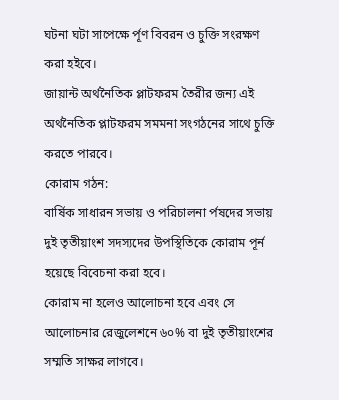ঘটনা ঘটা সাপেক্ষে র্পূণ বিবরন ও চুক্তি সংরক্ষণ করা হইবে।
জায়ান্ট অর্থনৈতিক প্লাটফরম তৈরীর জন্য এই অর্থনৈতিক প্লাটফরম সমমনা সংগঠনের সাথে চুক্তি করতে পারবে।
কোরাম গঠন:
বার্ষিক সাধারন সভায় ও পরিচালনা র্পষদের সভায় দুই তৃতীয়াংশ সদস্যদের উপস্থিতিকে কোরাম পূর্ন হয়েছে বিবেচনা করা হবে।
কোরাম না হলেও আলোচনা হবে এবং সে আলোচনার রেজুলেশনে ৬০% বা দুই তৃতীয়াংশের সম্মতি সাক্ষর লাগবে।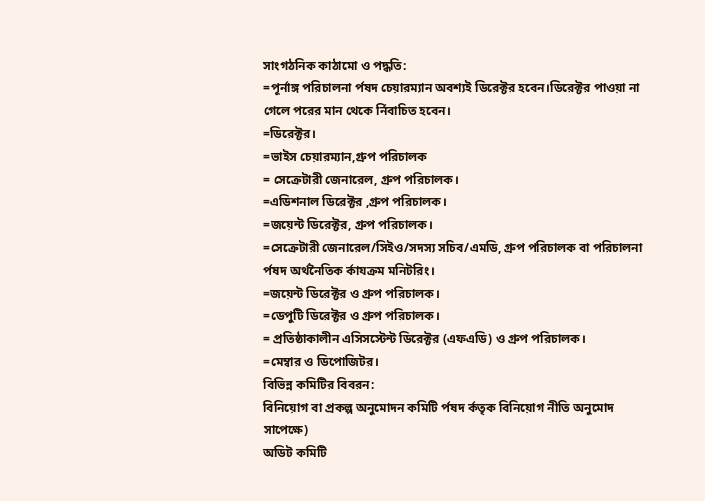সাংগঠনিক কাঠামো ও পদ্ধতি:
=পূর্নাঙ্গ পরিচালনা র্পষদ চেয়ারম্যান অবশ্যই ডিরেক্টর হবেন।ডিরেক্টর পাওয়া না গেলে পরের মান থেকে র্নিবাচিত হবেন।
=ডিরেক্টর।
=ভাইস চেয়ারম্যান,গ্রুপ পরিচালক
= সেক্রেটারী জেনারেল, গ্রুপ পরিচালক।
=এডিশনাল ডিরেক্টর ,গ্রুপ পরিচালক।
=জয়েন্ট ডিরেক্টর, গ্রুপ পরিচালক।
=সেক্রেটারী জেনারেল/সিইও/সদস্য সচিব/এমডি, গ্রুপ পরিচালক বা পরিচালনা র্পষদ অর্থনৈতিক র্কাযক্রম মনিটরিং।
=জয়েন্ট ডিরেক্টর ও গ্রুপ পরিচালক।
=ডেপুটি ডিরেক্টর ও গ্রুপ পরিচালক।
= প্রতিষ্ঠাকালীন এসিসস্টেন্ট ডিরেক্টর (এফএডি) ও গ্রুপ পরিচালক।
=মেম্বার ও ডিপোজিটর।
বিভিন্ন কমিটির বিবরন:
বিনিয়োগ বা প্রকল্প অনুমোদন কমিটি র্পষদ র্কতৃক বিনিয়োগ নীতি অনুমোদ সাপেক্ষে)
অডিট কমিটি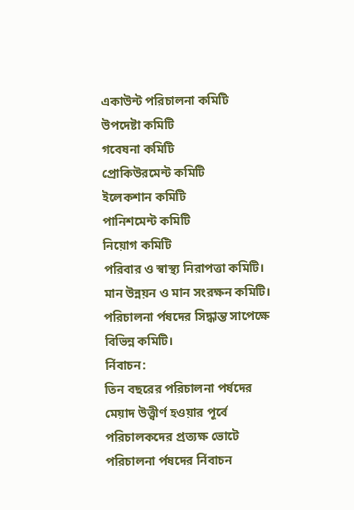একাউন্ট পরিচালনা কমিটি
উপদেষ্টা কমিটি
গবেষনা কমিটি
প্রোকিউরমেন্ট কমিটি
ইলেকশান কমিটি
পানিশমেন্ট কমিটি
নিয়োগ কমিটি
পরিবার ও স্বাস্থ্য নিরাপত্তা কমিটি।
মান উন্নয়ন ও মান সংরক্ষন কমিটি।
পরিচালনা র্পষদের সিদ্ধান্ত সাপেক্ষে বিভিন্ন কমিটি।
র্নিবাচন:
তিন বছরের পরিচালনা পর্ষদের মেয়াদ উত্ত্বীর্ণ হওয়ার পূর্বে পরিচালকদের প্রত্যক্ষ ভোটে পরিচালনা র্পষদের র্নিবাচন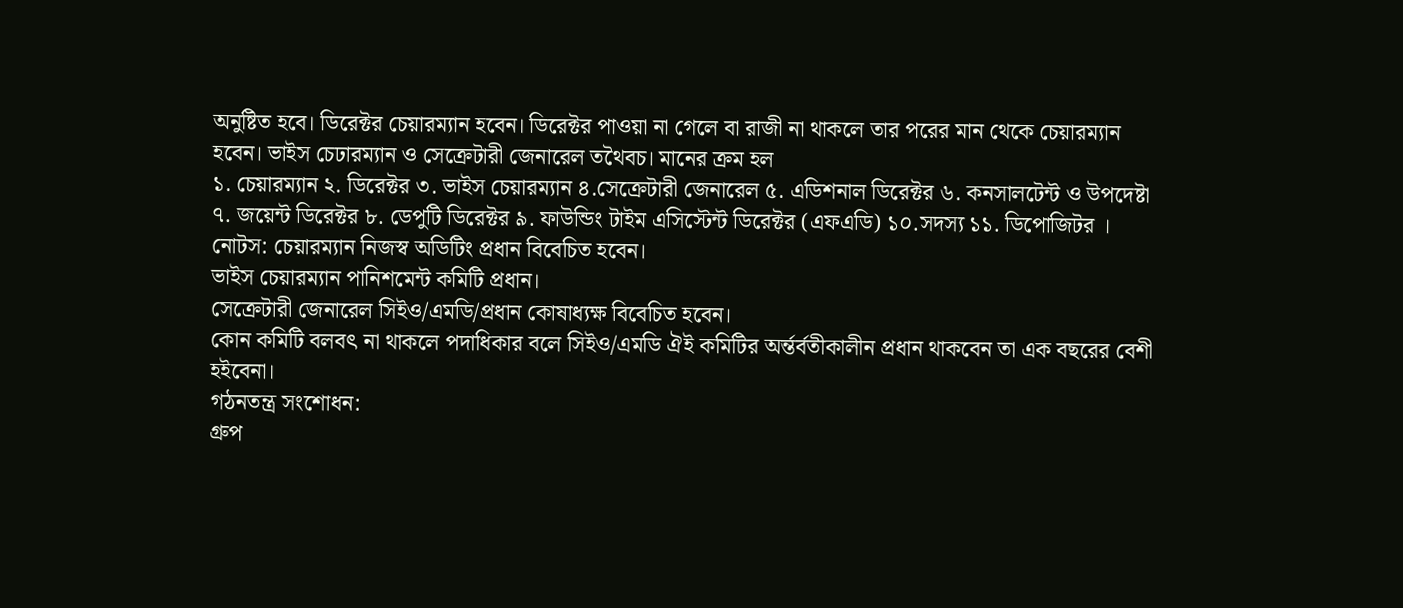অনুষ্টিত হবে। ডিরেক্টর চেয়ারম্যান হবেন। ডিরেক্টর পাওয়া না গেলে বা রাজী না থাকলে তার পরের মান থেকে চেয়ারম্যান হবেন। ভাইস চেঢারম্যান ও সেক্রেটারী জেনারেল তথৈবচ। মানের ক্রম হল
১. চেয়ারম্যান ২. ডিরেক্টর ৩. ভাইস চেয়ারম্যান ৪.সেক্রেটারী জেনারেল ৫. এডিশনাল ডিরেক্টর ৬. কনসালটেন্ট ও উপদেষ্টা ৭. জয়েন্ট ডিরেক্টর ৮. ডেপুটি ডিরেক্টর ৯. ফাউন্ডিং টাইম এসিস্টেন্ট ডিরেক্টর (এফএডি) ১০.সদস্য ১১. ডিপোজিটর ।
নোটস: চেয়ারম্যান নিজস্ব অডিটিং প্রধান বিবেচিত হবেন।
ভাইস চেয়ারম্যান পানিশমেন্ট কমিটি প্রধান।
সেক্রেটারী জেনারেল সিইও/এমডি/প্রধান কোষাধ্যক্ষ বিবেচিত হবেন।
কোন কমিটি বলবৎ না থাকলে পদাধিকার বলে সিইও/এমডি ঐই কমিটির অর্ন্তর্বতীকালীন প্রধান থাকবেন তা এক বছরের বেশী হইবেনা।
গঠনতন্ত্র সংশোধন:
গ্রুপ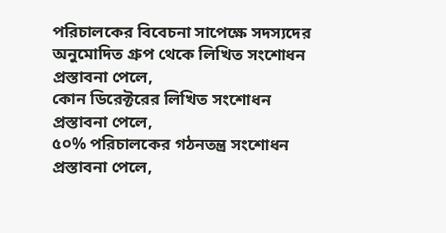পরিচালকের বিবেচনা সাপেক্ষে সদস্যদের অনুমোদিত গ্রুপ থেকে লিখিত সংশোধন প্রস্তাবনা পেলে,
কোন ডিরেক্টরের লিখিত সংশোধন প্রস্তাবনা পেলে,
৫০% পরিচালকের গঠনতন্ত্র সংশোধন প্রস্তাবনা পেলে,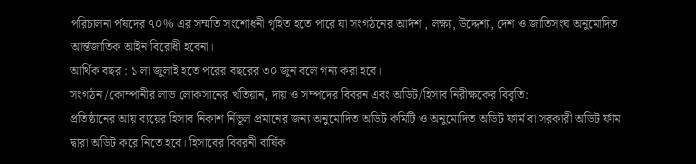পরিচালনা র্পষদের ৭০% এর সম্মতি সংশোধনী গৃহিত হতে পারে যা সংগঠনের আর্দশ , লক্ষ্য, উদ্দেশ্য, দেশ ও জাতিসংঘ অনুমোদিত আর্ন্তজাতিক আইন বিরোধী হবেনা।
আর্থিক বছর : ১ লা জুলাই হতে পরের বছরের ৩০ জুন বলে গন্য করা হবে।
সংগঠন /কোম্পানীর লাভ লোকসানের খতিয়ান, দায় ও সম্পদের বিবরন এবং অডিট/হিসাব নিরীক্ষকের বিবৃতি:
প্রতিষ্ঠানের আয় ব্যয়ের হিসাব নিকাশ র্নিভূল প্রমানের জন্য অনুমোদিত অডিট কমিটি ও অনুমোদিত অডিট ফার্ম বা সরকারী অডিট র্ফাম দ্বারা অডিট করে নিতে হবে। হিসাবের বিবরনী বার্ষিক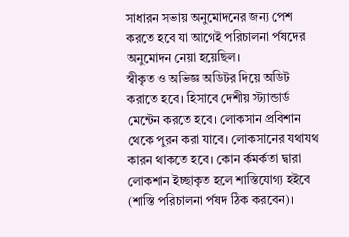সাধারন সভায় অনুমোদনের জন্য পেশ করতে হবে যা আগেই পরিচালনা র্পষদের অনুমোদন নেয়া হয়েছিল।
স্বীকৃত ও অভিজ্ঞ অডিটর দিয়ে অডিট করাতে হবে। হিসাবে দেশীয় স্ট্যান্ডার্ড মেন্টেন করতে হবে। লোকসান প্রবিশান থেকে পুরন করা যাবে। লোকসানের যথাযথ কারন থাকতে হবে। কোন র্কমর্কতা দ্বারা লোকশান ইচ্ছাকৃত হলে শাস্তিযোগ্য হইবে (শাস্তি পরিচালনা র্পষদ ঠিক করবেন)।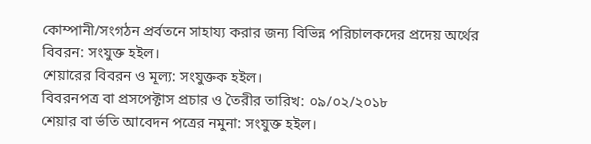কোম্পানী/সংগঠন প্রর্বতনে সাহায্য করার জন্য বিভিন্ন পরিচালকদের প্রদেয় অর্থের বিবরন: সংযুক্ত হইল।
শেয়ারের বিবরন ও মূল্য: সংযুক্তক হইল।
বিবরনপত্র বা প্রসপেক্টাস প্রচার ও তৈরীর তারিখ: ০৯/০২/২০১৮
শেয়ার বা র্ভতি আবেদন পত্রের নমুনা: সংযুক্ত হইল।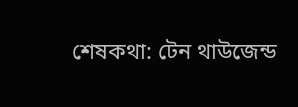শেষকথা: টেন থাউজেন্ড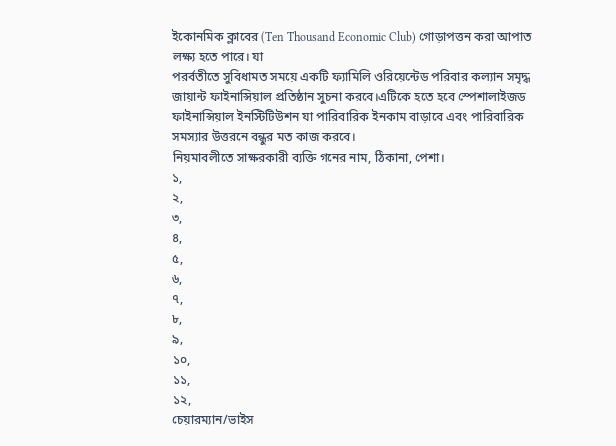ইকোনমিক ক্লাবের (Ten Thousand Economic Club) গোড়াপত্তন করা আপাত লক্ষ্য হতে পারে। যা
পরর্বতীতে সুবিধামত সময়ে একটি ফ্যামিলি ওরিয়েন্টেড পরিবার কল্যান সমৃদ্ধ জায়ান্ট ফাইনান্সিয়াল প্রতিষ্ঠান সুচনা করবে।এটিকে হতে হবে স্পেশালাইজড ফাইনান্সিয়াল ইনস্টিটিউশন যা পারিবারিক ইনকাম বাড়াবে এবং পারিবারিক সমস্যার উত্তরনে বন্ধুর মত কাজ করবে।
নিয়মাবলীতে সাক্ষরকারী ব্যক্তি গনের নাম, ঠিকানা, পেশা।
১,
২,
৩,
৪,
৫,
৬,
৭,
৮,
৯,
১০,
১১,
১২,
চেয়ারম্যান/ভাইস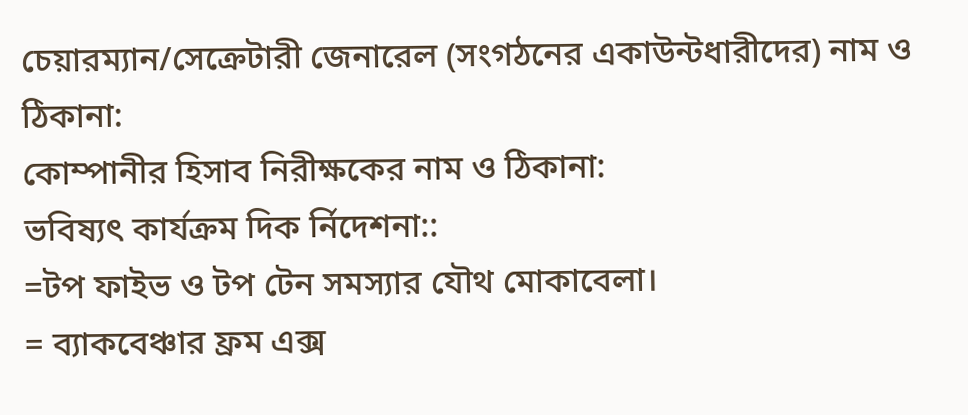চেয়ারম্যান/সেক্রেটারী জেনারেল (সংগঠনের একাউন্টধারীদের) নাম ও ঠিকানা:
কোম্পানীর হিসাব নিরীক্ষকের নাম ও ঠিকানা:
ভবিষ্যৎ কার্যক্রম দিক র্নিদেশনা::
=টপ ফাইভ ও টপ টেন সমস্যার যৌথ মোকাবেলা।
= ব্যাকবেঞ্চার ফ্রম এক্স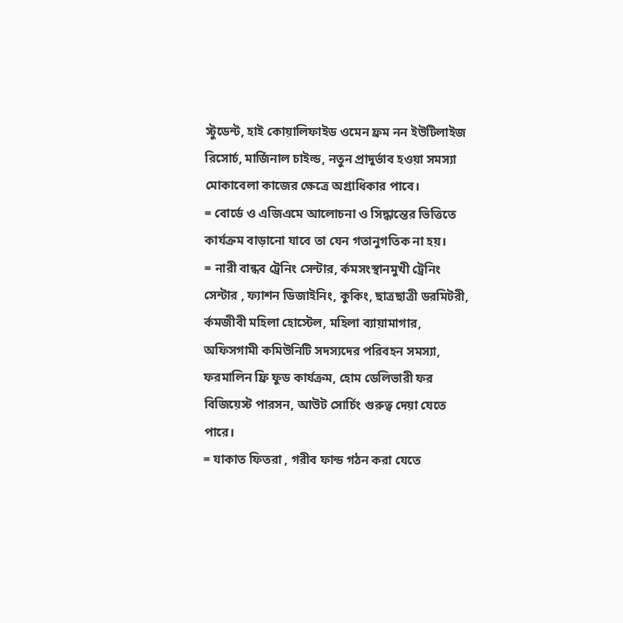স্টুডেন্ট, হাই কোয়ালিফাইড ওমেন ফ্রম নন ইউটিলাইজ রিসোর্চ, মার্জিনাল চাইল্ড, নতুন প্রাদুর্ভাব হওয়া সমস্যা মোকাবেলা কাজের ক্ষেত্রে অগ্রাধিকার পাবে।
= বোর্ডে ও এজিএমে আলোচনা ও সিদ্ধান্তের ভিত্তিতে কার্যক্রম বাড়ানো যাবে তা যেন গতানুগতিক না হয়।
= নারী বান্ধব ট্রেনিং সেন্টার, র্কমসংস্থানমুখী ট্রেনিং সেন্টার , ফ্যাশন ডিজাইনিং, কুকিং, ছাত্রছাত্রী ডরমিটরী, র্কমজীবী মহিলা হোস্টেল, মহিলা ব্যায়ামাগার, অফিসগামী কমিউনিটি সদস্যদের পরিবহন সমস্যা, ফরমালিন ফ্রি ফুড কার্যক্রম, হোম ডেলিভারী ফর বিজিয়েস্ট পারসন, আউট সোর্চিং গুরুত্ব দেয়া যেতে পারে।
= যাকাত ফিতরা , গরীব ফান্ড গঠন করা যেতে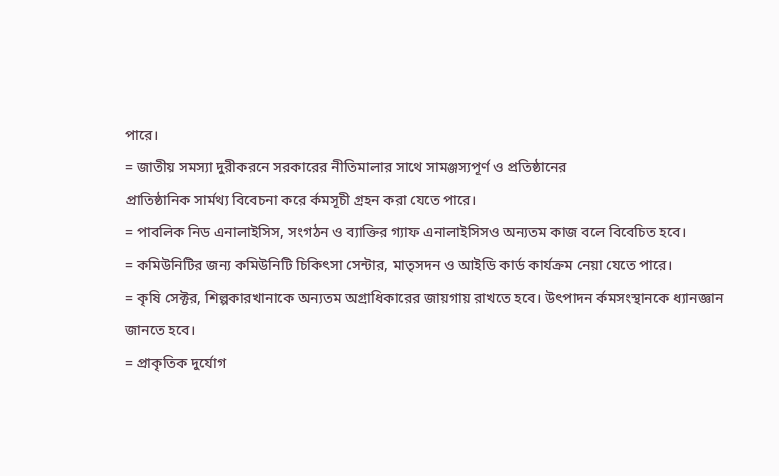পারে।
= জাতীয় সমস্যা দুরীকরনে সরকারের নীতিমালার সাথে সামঞ্জস্যপূর্ণ ও প্রতিষ্ঠানের
প্রাতিষ্ঠানিক সার্মথ্য বিবেচনা করে র্কমসূচী গ্রহন করা যেতে পারে।
= পাবলিক নিড এনালাইসিস, সংগঠন ও ব্যাক্তির গ্যাফ এনালাইসিসও অন্যতম কাজ বলে বিবেচিত হবে।
= কমিউনিটির জন্য কমিউনিটি চিকিৎসা সেন্টার, মাতৃসদন ও আইডি কার্ড কার্যক্রম নেয়া যেতে পারে।
= কৃষি সেক্টর, শিল্পকারখানাকে অন্যতম অগ্রাধিকারের জায়গায় রাখতে হবে। উৎপাদন র্কমসংস্থানকে ধ্যানজ্ঞান জানতে হবে।
= প্রাকৃতিক দুর্যোগ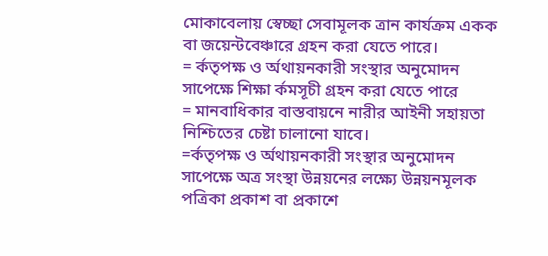মোকাবেলায় স্বেচ্ছা সেবামূলক ত্রান কার্যক্রম একক বা জয়েন্টবেঞ্চারে গ্রহন করা যেতে পারে।
= র্কতৃপক্ষ ও র্অথায়নকারী সংস্থার অনুমোদন সাপেক্ষে শিক্ষা র্কমসূচী গ্রহন করা যেতে পারে
= মানবাধিকার বাস্তবায়নে নারীর আইনী সহায়তা নিশ্চিতের চেষ্টা চালানো যাবে।
=র্কতৃপক্ষ ও র্অথায়নকারী সংস্থার অনুমোদন সাপেক্ষে অত্র সংস্থা উন্নয়নের লক্ষ্যে উন্নয়নমূলক পত্রিকা প্রকাশ বা প্রকাশে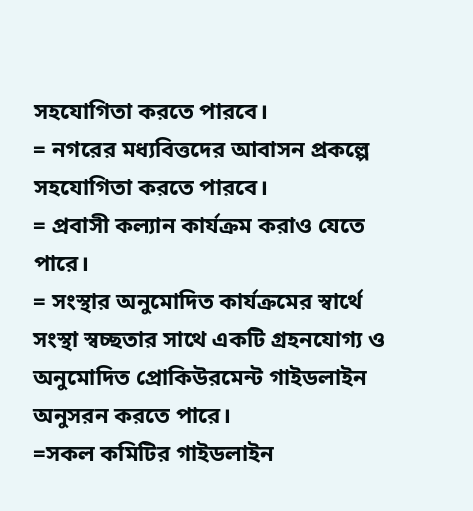সহযোগিতা করতে পারবে।
= নগরের মধ্যবিত্তদের আবাসন প্রকল্পে সহযোগিতা করতে পারবে।
= প্রবাসী কল্যান কার্যক্রম করাও যেতে পারে।
= সংস্থার অনুমোদিত কার্যক্রমের স্বার্থে সংস্থা স্বচ্ছতার সাথে একটি গ্রহনযোগ্য ও অনুমোদিত প্রোকিউরমেন্ট গাইডলাইন অনুসরন করতে পারে।
=সকল কমিটির গাইডলাইন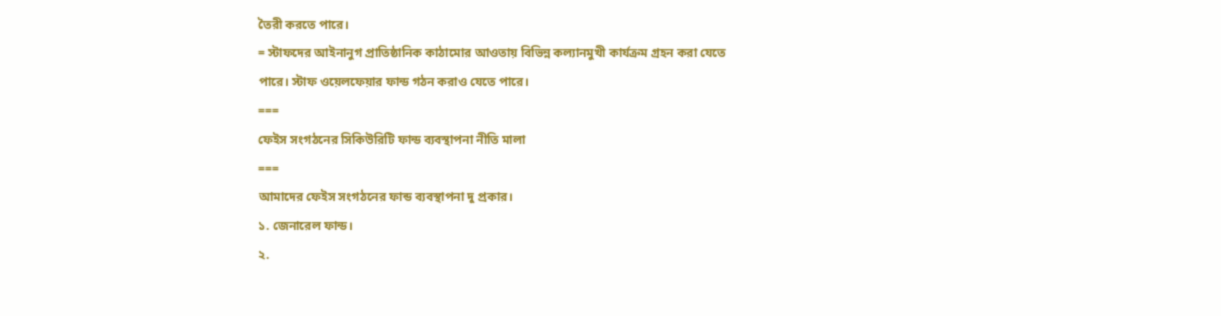তৈরী করতে পারে।
= স্টাফদের আইনানুগ প্রাতিষ্ঠানিক কাঠামোর আওতায় বিভিন্ন কল্যানমুখী কার্যক্রম গ্রহন করা যেতে পারে। স্টাফ ওয়েলফেয়ার ফান্ড গঠন করাও যেতে পারে।
===
ফেইস সংগঠনের সিকিউরিটি ফান্ড ব্যবস্থাপনা নীতি মালা
===
আমাদের ফেইস সংগঠনের ফান্ড ব্যবস্থাপনা দু প্রকার।
১. জেনারেল ফান্ড।
২.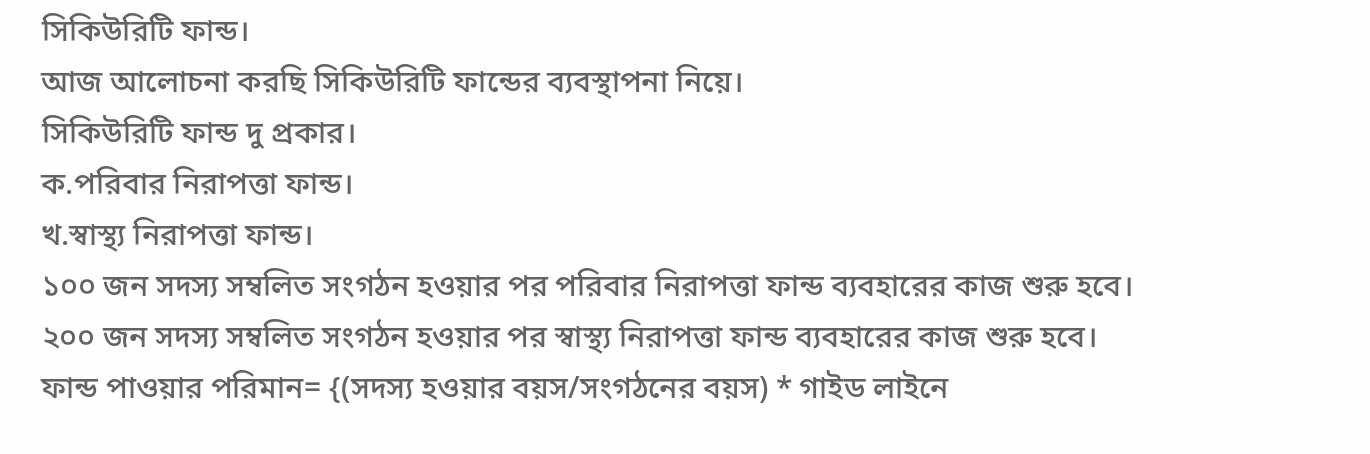সিকিউরিটি ফান্ড।
আজ আলোচনা করছি সিকিউরিটি ফান্ডের ব্যবস্থাপনা নিয়ে।
সিকিউরিটি ফান্ড দু প্রকার।
ক.পরিবার নিরাপত্তা ফান্ড।
খ.স্বাস্থ্য নিরাপত্তা ফান্ড।
১০০ জন সদস্য সম্বলিত সংগঠন হওয়ার পর পরিবার নিরাপত্তা ফান্ড ব্যবহারের কাজ শুরু হবে।
২০০ জন সদস্য সম্বলিত সংগঠন হওয়ার পর স্বাস্থ্য নিরাপত্তা ফান্ড ব্যবহারের কাজ শুরু হবে।
ফান্ড পাওয়ার পরিমান= {(সদস্য হওয়ার বয়স/সংগঠনের বয়স) * গাইড লাইনে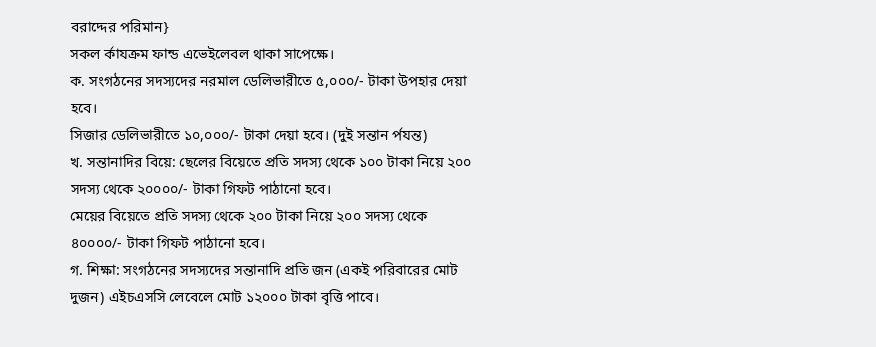বরাদ্দের পরিমান}
সকল র্কাযক্রম ফান্ড এভেইলেবল থাকা সাপেক্ষে।
ক. সংগঠনের সদস্যদের নরমাল ডেলিভারীতে ৫,০০০/- টাকা উপহার দেয়া হবে।
সিজার ডেলিভারীতে ১০,০০০/- টাকা দেয়া হবে। (দুই সন্তান র্পযন্ত)
খ. সন্তানাদির বিয়ে: ছেলের বিয়েতে প্রতি সদস্য থেকে ১০০ টাকা নিয়ে ২০০ সদস্য থেকে ২০০০০/- টাকা গিফট পাঠানো হবে।
মেয়ের বিয়েতে প্রতি সদস্য থেকে ২০০ টাকা নিয়ে ২০০ সদস্য থেকে ৪০০০০/- টাকা গিফট পাঠানো হবে।
গ. শিক্ষা: সংগঠনের সদস্যদের সন্তানাদি প্রতি জন (একই পরিবারের মোট দুজন) এইচএসসি লেবেলে মোট ১২০০০ টাকা বৃত্তি পাবে।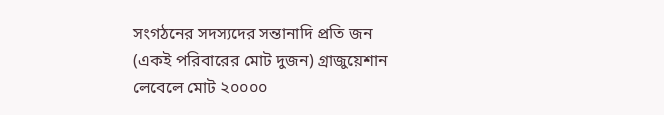সংগঠনের সদস্যদের সন্তানাদি প্রতি জন (একই পরিবারের মোট দুজন) গ্রাজুয়েশান লেবেলে মোট ২০০০০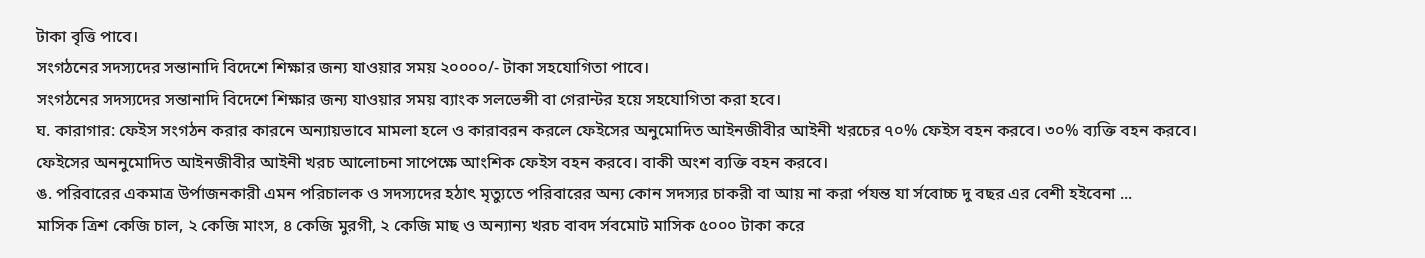টাকা বৃত্তি পাবে।
সংগঠনের সদস্যদের সন্তানাদি বিদেশে শিক্ষার জন্য যাওয়ার সময় ২০০০০/- টাকা সহযোগিতা পাবে।
সংগঠনের সদস্যদের সন্তানাদি বিদেশে শিক্ষার জন্য যাওয়ার সময় ব্যাংক সলভেন্সী বা গেরান্টর হয়ে সহযোগিতা করা হবে।
ঘ. কারাগার: ফেইস সংগঠন করার কারনে অন্যায়ভাবে মামলা হলে ও কারাবরন করলে ফেইসের অনুমোদিত আইনজীবীর আইনী খরচের ৭০% ফেইস বহন করবে। ৩০% ব্যক্তি বহন করবে।
ফেইসের অননুমোদিত আইনজীবীর আইনী খরচ আলোচনা সাপেক্ষে আংশিক ফেইস বহন করবে। বাকী অংশ ব্যক্তি বহন করবে।
ঙ. পরিবারের একমাত্র উর্পাজনকারী এমন পরিচালক ও সদস্যদের হঠাৎ মৃত্যুতে পরিবারের অন্য কোন সদস্যর চাকরী বা আয় না করা র্পযন্ত যা র্সবোচ্চ দু বছর এর বেশী হইবেনা ...
মাসিক ত্রিশ কেজি চাল, ২ কেজি মাংস, ৪ কেজি মুরগী, ২ কেজি মাছ ও অন্যান্য খরচ বাবদ র্সবমোট মাসিক ৫০০০ টাকা করে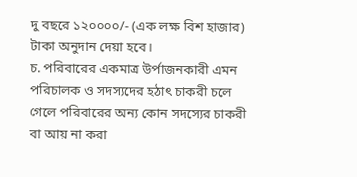দু বছরে ১২০০০০/- (এক লক্ষ বিশ হাজার) টাকা অনুদান দেয়া হবে।
চ. পরিবারের একমাত্র উর্পাজনকারী এমন পরিচালক ও সদস্যদের হঠাৎ চাকরী চলে গেলে পরিবারের অন্য কোন সদস্যের চাকরী বা আয় না করা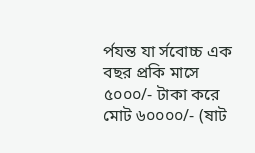র্পযন্ত যা র্সবোচ্চ এক বছর প্রকি মাসে ৫০০০/- টাকা করে মোট ৬০০০০/- (ষাট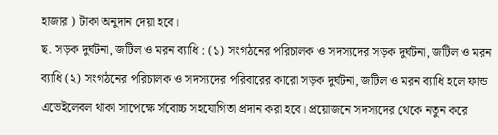হাজার ) টাকা অনুদান দেয়া হবে।
ছ. সড়ক দুর্ঘটনা, জটিল ও মরন ব্যাধি : (১) সংগঠনের পরিচালক ও সদস্যদের সড়ক দুর্ঘটনা, জটিল ও মরন ব্যাধি (২) সংগঠনের পরিচালক ও সদস্যদের পরিবারের কারো সড়ক দুর্ঘটনা, জটিল ও মরন ব্যাধি হলে ফান্ড এভেইলেবল থাকা সাপেক্ষে র্সবোচ্চ সহযোগিতা প্রদান করা হবে। প্রয়োজনে সদস্যদের থেকে নতুন করে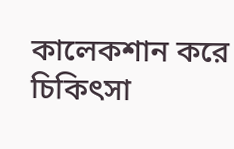কালেকশান করে চিকিৎসা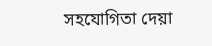সহযোগিতা দেয়া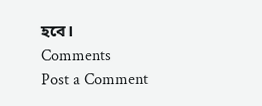হবে।
Comments
Post a Comment